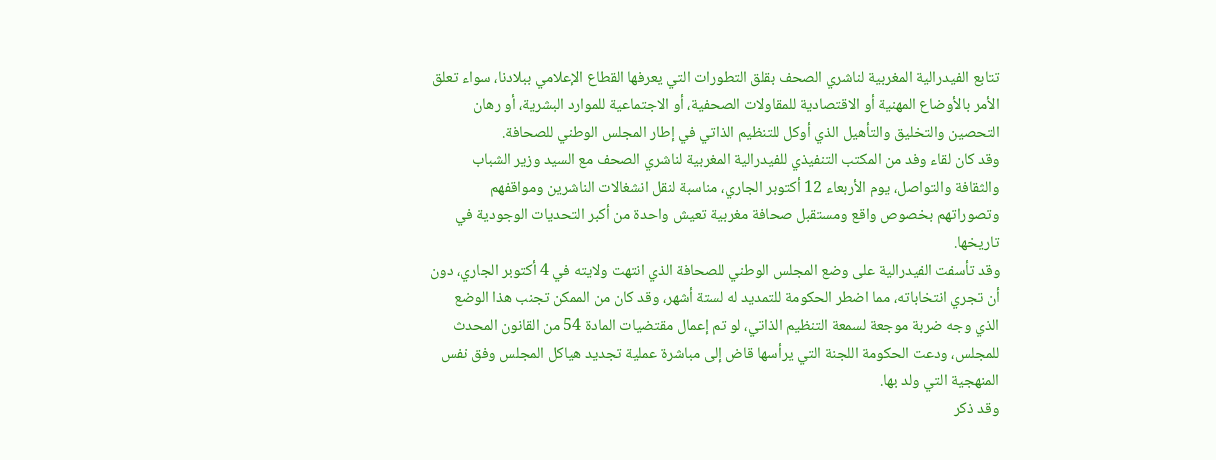تتابع الفيدرالية المغربية لناشري الصحف بقلق التطورات التي يعرفها القطاع الإعلامي ببلادنا، سواء تعلق الأمر بالأوضاع المهنية أو الاقتصادية للمقاولات الصحفية، أو الاجتماعية للموارد البشرية، أو رهان التحصين والتخليق والتأهيل الذي أوكل للتنظيم الذاتي في إطار المجلس الوطني للصحافة.
وقد كان لقاء وفد من المكتب التنفيذي للفيدرالية المغربية لناشري الصحف مع السيد وزير الشباب والثقافة والتواصل، يوم الأربعاء 12 أكتوبر الجاري، مناسبة لنقل انشغالات الناشرين ومواقفهم وتصوراتهم بخصوص واقع ومستقبل صحافة مغربية تعيش واحدة من أكبر التحديات الوجودية في تاريخها.
وقد تأسفت الفيدرالية على وضع المجلس الوطني للصحافة الذي انتهت ولايته في 4 أكتوبر الجاري، دون أن تجري انتخاباته، مما اضطر الحكومة للتمديد له لستة أشهر، وقد كان من الممكن تجنب هذا الوضع الذي وجه ضربة موجعة لسمعة التنظيم الذاتي، لو تم إعمال مقتضيات المادة 54 من القانون المحدث للمجلس، ودعت الحكومة اللجنة التي يرأسها قاض إلى مباشرة عملية تجديد هياكل المجلس وفق نفس المنهجية التي ولد بها.
وقد ذكر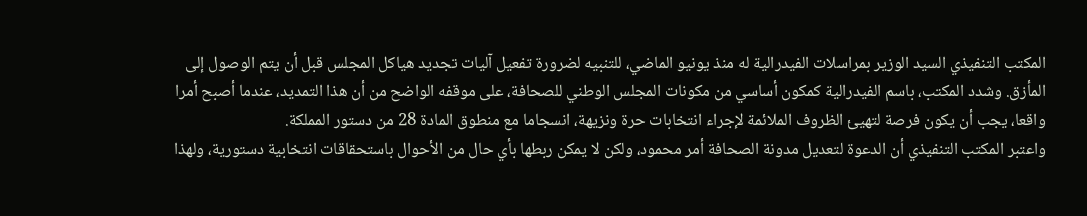المكتب التنفيذي السيد الوزير بمراسلات الفيدرالية له منذ يونيو الماضي، للتنبيه لضرورة تفعيل آليات تجديد هياكل المجلس قبل أن يتم الوصول إلى المأزق. وشدد المكتب، باسم الفيدرالية كمكون أساسي من مكونات المجلس الوطني للصحافة، على موقفه الواضح من أن هذا التمديد، عندما أصبح أمرا واقعا، يجب أن يكون فرصة لتهيئ الظروف الملائمة لإجراء انتخابات حرة ونزيهة، انسجاما مع منطوق المادة 28 من دستور المملكة.
واعتبر المكتب التنفيذي أن الدعوة لتعديل مدونة الصحافة أمر محمود، ولكن لا يمكن ربطها بأي حال من الأحوال باستحقاقات انتخابية دستورية، ولهذا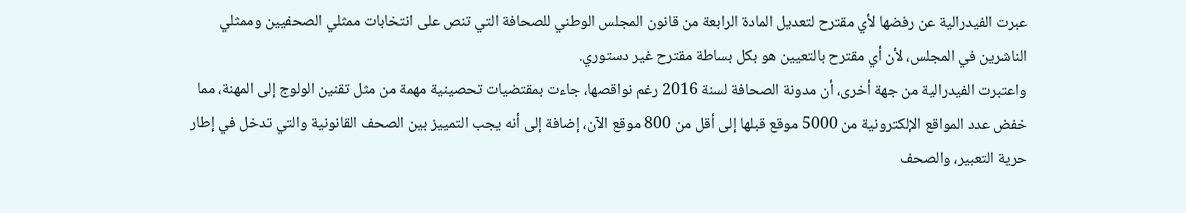عبرت الفيدرالية عن رفضها لأي مقترح لتعديل المادة الرابعة من قانون المجلس الوطني للصحافة التي تنص على انتخابات ممثلي الصحفيين وممثلي الناشرين في المجلس، لأن أي مقترح بالتعيين هو بكل بساطة مقترح غير دستوري.
واعتبرت الفيدرالية من جهة أخرى، أن مدونة الصحافة لسنة 2016 رغم نواقصها، جاءت بمقتضيات تحصينية مهمة من مثل تقنين الولوج إلى المهنة، مما خفض عدد المواقع الإلكترونية من 5000 موقع قبلها إلى أقل من 800 موقع الآن، إضافة إلى أنه يجب التمييز بين الصحف القانونية والتي تدخل في إطار حرية التعبير، والصحف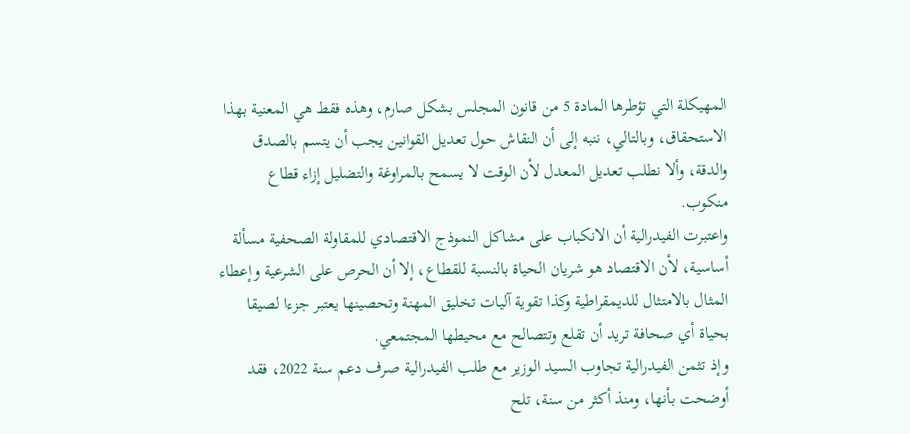المهيكلة التي تؤطرها المادة 5 من قانون المجلس بشكل صارم، وهذه فقط هي المعنية بهذا الاستحقاق، وبالتالي، ننبه إلى أن النقاش حول تعديل القوانين يجب أن يتسم بالصدق والدقة، وألا نطلب تعديل المعدل لأن الوقت لا يسمح بالمراوغة والتضليل إزاء قطاع منكوب.
واعتبرت الفيدرالية أن الانكباب على مشاكل النموذج الاقتصادي للمقاولة الصحفية مسألة أساسية، لأن الاقتصاد هو شريان الحياة بالنسبة للقطاع، إلا أن الحرص على الشرعية وإعطاء المثال بالامتثال للديمقراطية وكذا تقوية آليات تخليق المهنة وتحصينها يعتبر جزءا لصيقا بحياة أي صحافة تريد أن تقلع وتتصالح مع محيطها المجتمعي.
وإذ تثمن الفيدرالية تجاوب السيد الوزير مع طلب الفيدرالية صرف دعم سنة 2022، فقد أوضحت بأنها، ومنذ أكثر من سنة، تلح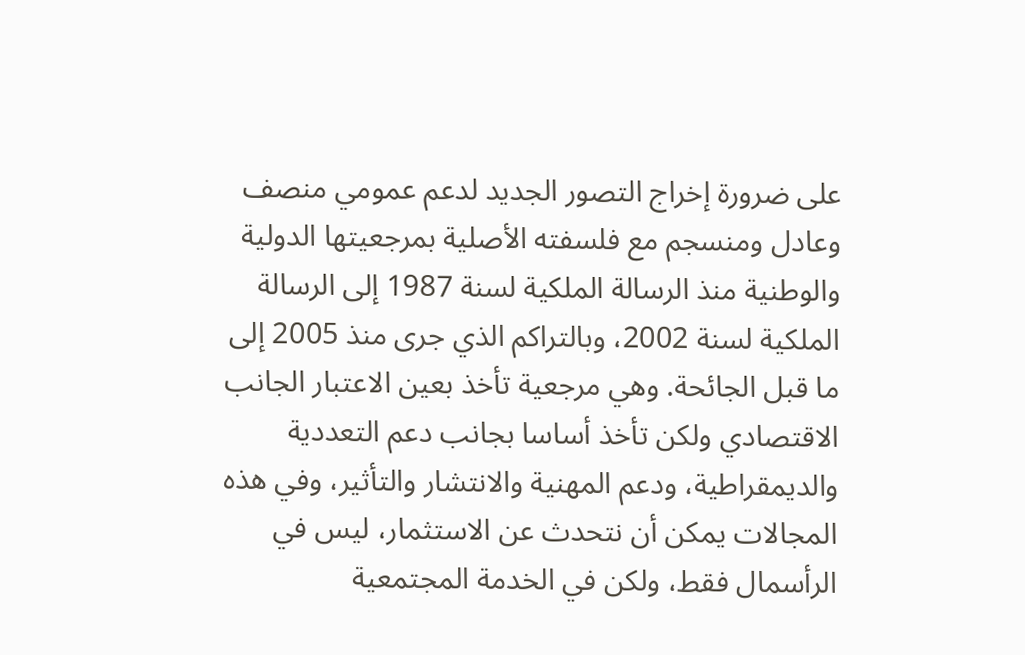على ضرورة إخراج التصور الجديد لدعم عمومي منصف وعادل ومنسجم مع فلسفته الأصلية بمرجعيتها الدولية والوطنية منذ الرسالة الملكية لسنة 1987 إلى الرسالة الملكية لسنة 2002، وبالتراكم الذي جرى منذ 2005 إلى ما قبل الجائحة. وهي مرجعية تأخذ بعين الاعتبار الجانب الاقتصادي ولكن تأخذ أساسا بجانب دعم التعددية والديمقراطية، ودعم المهنية والانتشار والتأثير، وفي هذه المجالات يمكن أن نتحدث عن الاستثمار، ليس في الرأسمال فقط، ولكن في الخدمة المجتمعية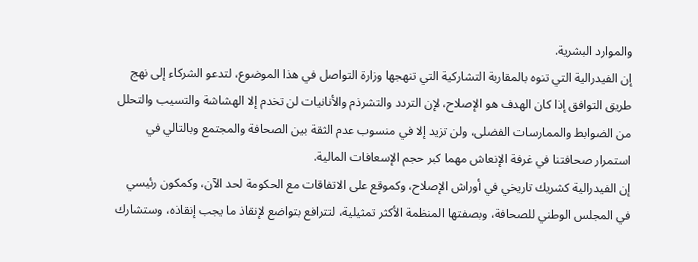والموارد البشرية.
إن الفيدرالية التي تنوه بالمقاربة التشاركية التي تنهجها وزارة التواصل في هذا الموضوع، لتدعو الشركاء إلى نهج طريق التوافق إذا كان الهدف هو الإصلاح، لإن التردد والتشرذم والأنانيات لن تخدم إلا الهشاشة والتسيب والتحلل من الضوابط والممارسات الفضلى، ولن تزيد إلا في منسوب عدم الثقة بين الصحافة والمجتمع وبالتالي في استمرار صحافتنا في غرفة الإنعاش مهما كبر حجم الإسعافات المالية.
إن الفيدرالية كشريك تاريخي في أوراش الإصلاح، وكموقع على الاتفاقات مع الحكومة لحد الآن، وكمكون رئيسي في المجلس الوطني للصحافة، وبصفتها المنظمة الأكثر تمثيلية، لتترافع بتواضع لإنقاذ ما يجب إنقاذه، وستشارك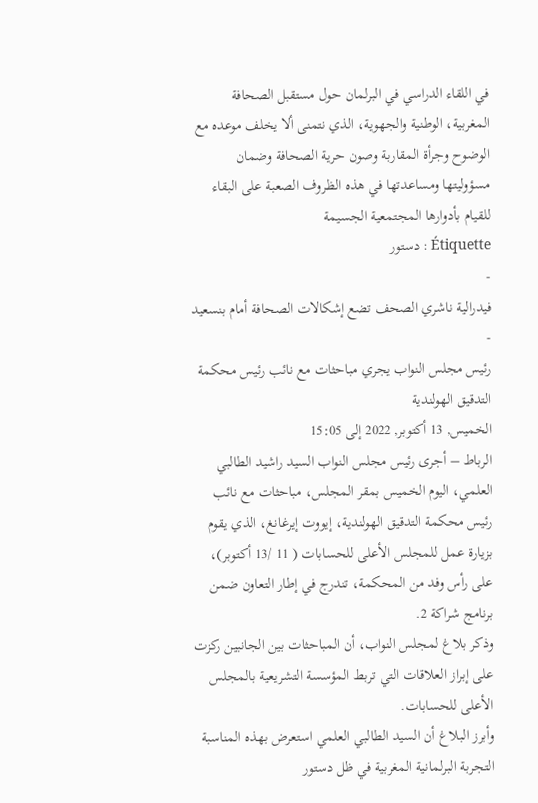في اللقاء الدراسي في البرلمان حول مستقبل الصحافة المغربية، الوطنية والجهوية، الذي نتمنى ألا يخلف موعده مع الوضوح وجرأة المقاربة وصون حرية الصحافة وضمان مسؤوليتها ومساعدتها في هذه الظروف الصعبة على البقاء للقيام بأدوارها المجتمعية الجسيمة
Étiquette : دستور
-
فيدرالية ناشري الصحف تضع إشكالات الصحافة أمام بنسعيد
-
رئيس مجلس النواب يجري مباحثات مع نائب رئيس محكمة التدقيق الهولندية
الخميس, 13 أكتوبر, 2022 إلى 15:05
الرباط – أجرى رئيس مجلس النواب السيد راشيد الطالبي العلمي، اليوم الخميس بمقر المجلس، مباحثات مع نائب رئيس محكمة التدقيق الهولندية، إيووت إيرغانغ، الذي يقوم بزيارة عمل للمجلس الأعلى للحسابات ( 11 /13 أكتوبر)، على رأس وفد من المحكمة، تندرج في إطار التعاون ضمن برنامج شراكة 2.
وذكر بلاغ لمجلس النواب، أن المباحثات بين الجانبين ركزت على إبراز العلاقات التي تربط المؤسسة التشريعية بالمجلس الأعلى للحسابات.
وأبرز البلاغ أن السيد الطالبي العلمي استعرض بهذه المناسبة التجربة البرلمانية المغربية في ظل دستور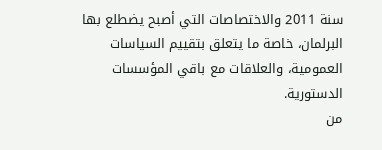سنة 2011 والاختصاصات التي أصبح يضطلع بها البرلمان، خاصة ما يتعلق بتقييم السياسات العمومية، والعلاقات مع باقي المؤسسات الدستورية.
من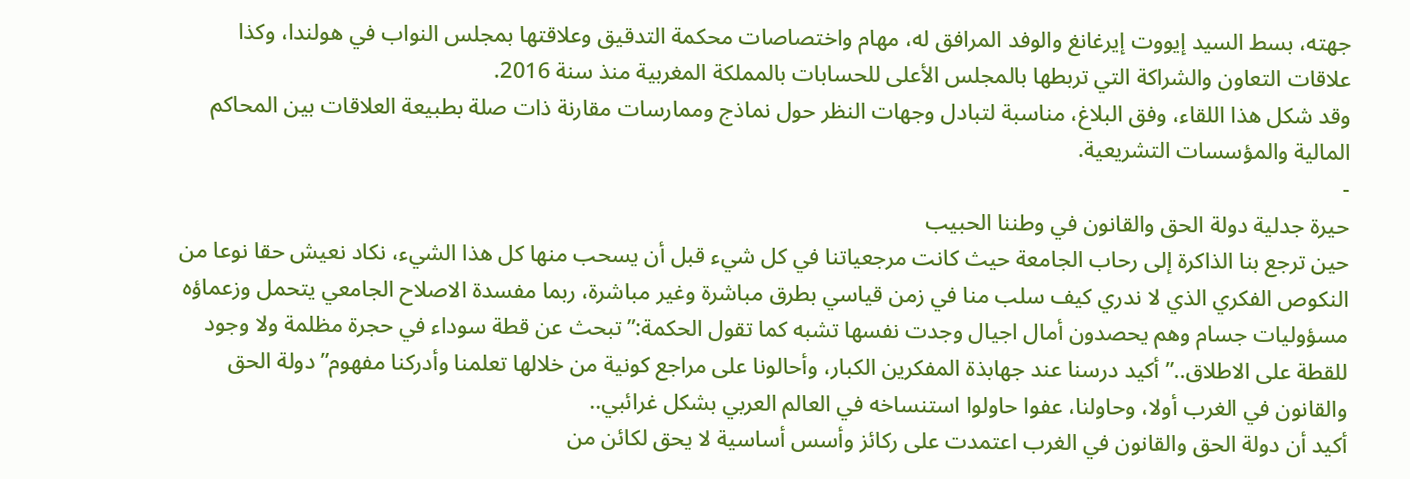جهته، بسط السيد إيووت إيرغانغ والوفد المرافق له، مهام واختصاصات محكمة التدقيق وعلاقتها بمجلس النواب في هولندا، وكذا علاقات التعاون والشراكة التي تربطها بالمجلس الأعلى للحسابات بالمملكة المغربية منذ سنة 2016.
وقد شكل هذا اللقاء، وفق البلاغ، مناسبة لتبادل وجهات النظر حول نماذج وممارسات مقارنة ذات صلة بطبيعة العلاقات بين المحاكم المالية والمؤسسات التشريعية.
-
حيرة جدلية دولة الحق والقانون في وطننا الحبيب
حين ترجع بنا الذاكرة إلى رحاب الجامعة حيث كانت مرجعياتنا في كل شيء قبل أن يسحب منها كل هذا الشيء، نكاد نعيش حقا نوعا من النكوص الفكري الذي لا ندري كيف سلب منا في زمن قياسي بطرق مباشرة وغير مباشرة، ربما مفسدة الاصلاح الجامعي يتحمل وزعماؤه مسؤوليات جسام وهم يحصدون أمال اجيال وجدت نفسها تشبه كما تقول الحكمة:” تبحث عن قطة سوداء في حجرة مظلمة ولا وجود للقطة على الاطلاق..” أكيد درسنا عند جهابذة المفكرين الكبار، وأحالونا على مراجع كونية من خلالها تعلمنا وأدركنا مفهوم” دولة الحق والقانون في الغرب أولا، وحاولنا، عفوا حاولوا استنساخه في العالم العربي بشكل غرائبي..
أكيد أن دولة الحق والقانون في الغرب اعتمدت على ركائز وأسس أساسية لا يحق لكائن من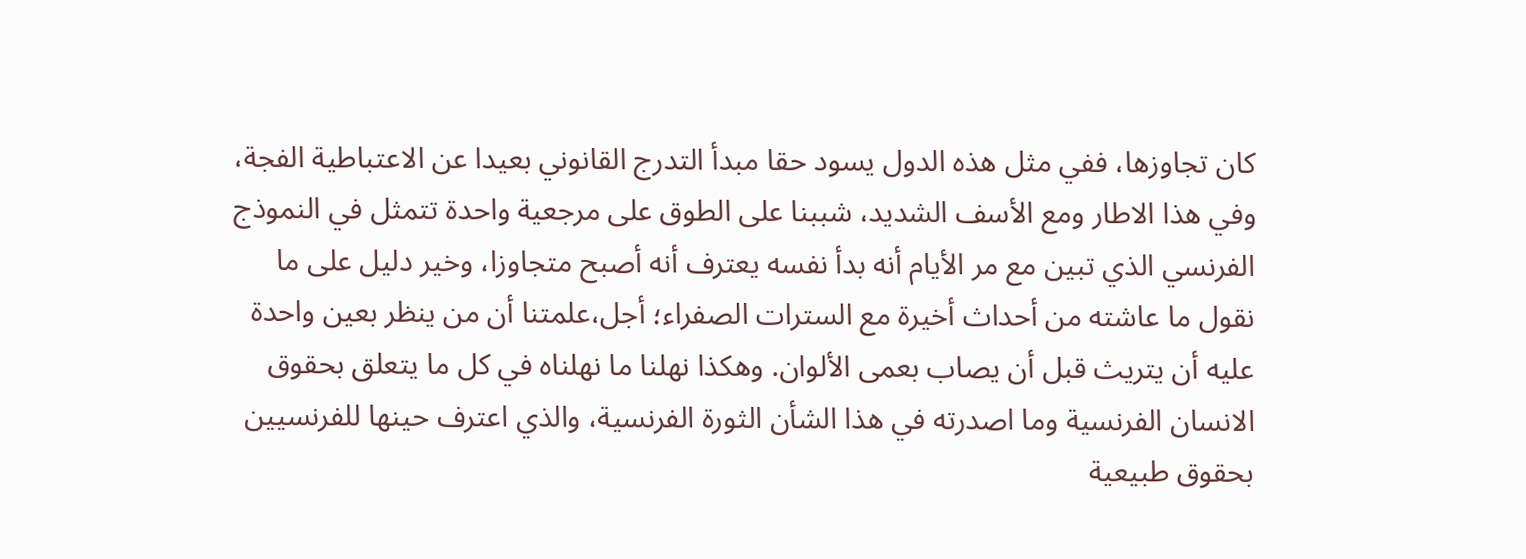كان تجاوزها، ففي مثل هذه الدول يسود حقا مبدأ التدرج القانوني بعيدا عن الاعتباطية الفجة، وفي هذا الاطار ومع الأسف الشديد، شببنا على الطوق على مرجعية واحدة تتمثل في النموذج الفرنسي الذي تبين مع مر الأيام أنه بدأ نفسه يعترف أنه أصبح متجاوزا، وخير دليل على ما نقول ما عاشته من أحداث أخيرة مع السترات الصفراء؛ أجل،علمتنا أن من ينظر بعين واحدة عليه أن يتريث قبل أن يصاب بعمى الألوان. وهكذا نهلنا ما نهلناه في كل ما يتعلق بحقوق الانسان الفرنسية وما اصدرته في هذا الشأن الثورة الفرنسية، والذي اعترف حينها للفرنسيين بحقوق طبيعية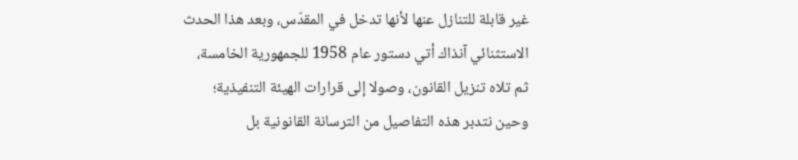غير قابلة للتنازل عنها لأنها تدخل في المقدّس، وبعد هذا الحدث الاستثنائي آنذاك أتي دستور عام 1958 للجمهورية الخامسة، ثم تلاه تنزيل القانون، وصولا إلى قرارات الهيئة التنفيذية؛ وحين نتدبر هذه التفاصيل من الترسانة القانونية بل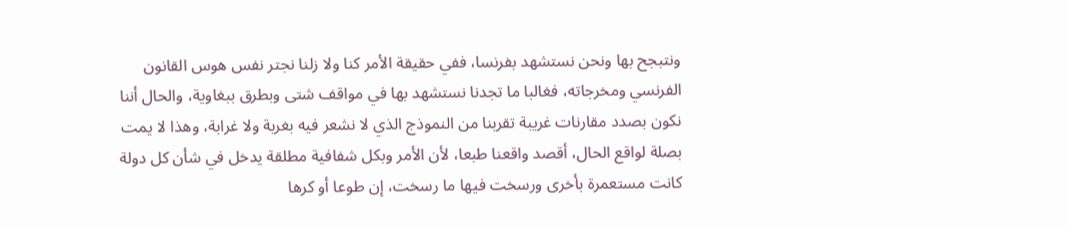ونتبجح بها ونحن نستشهد بفرنسا، ففي حقيقة الأمر كنا ولا زلنا نجتر نفس هوس القانون الفرنسي ومخرجاته، فغالبا ما تجدنا نستشهد بها في مواقف شتى وبطرق ببغاوية، والحال أننا نكون بصدد مقارنات غريبة تقربنا من النموذج الذي لا نشعر فيه بغربة ولا غرابة، وهذا لا يمت بصلة لواقع الحال، أقصد واقعنا طبعا، لأن الأمر وبكل شفافية مطلقة يدخل في شأن كل دولة كانت مستعمرة بأخرى ورسخت فيها ما رسخت، إن طوعا أو كرها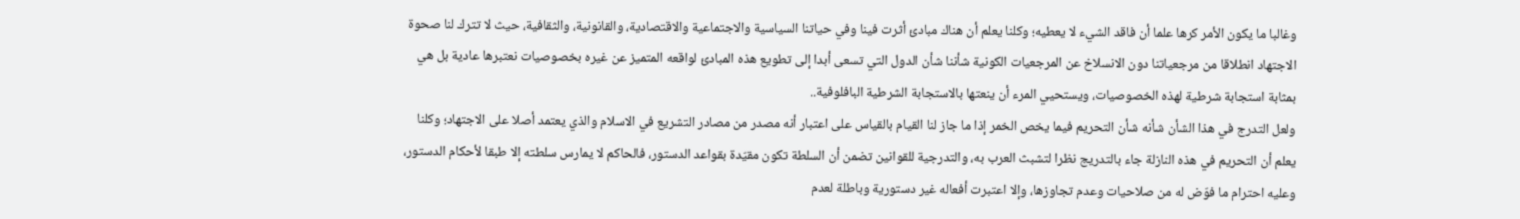وغالبا ما يكون الأمر كرها علما أن فاقد الشيء لا يعطيه؛ وكلنا يعلم أن هناك مبادئ أثرت فينا وفي حياتنا السياسية والاجتماعية والاقتصادية، والقانونية، والثقافية، حيث لا تترك لنا صحوة الاجتهاد انطلاقا من مرجعياتنا دون الانسلاخ عن المرجعيات الكونية شأننا شأن الدول التي تسعى أبدا إلى تطويع هذه المبادئ لواقعه المتميز عن غيره بخصوصيات نعتبرها عادية بل هي بمثابة استجابة شرطية لهذه الخصوصيات، ويستحيي المرء أن ينعتها بالاستجابة الشرطية البافلوفية..
ولعل التدرج في هذا الشأن شأنه شأن التحريم فيما يخص الخمر إذا ما جاز لنا القيام بالقياس على اعتبار أنه مصدر من مصادر التشريع في الاسلام والذي يعتمد أصلا على الاجتهاد؛ وكلنا يعلم أن التحريم في هذه النازلة جاء بالتدريج نظرا لتشبث العرب به، والتدرجية للقوانين تضمن أن السلطة تكون مقيّدة بقواعد الدستور، فالحاكم لا يمارس سلطته إلا طبقا لأحكام الدستور، وعليه احترام ما فوّض له من صلاحيات وعدم تجاوزها، وإلا اعتبرت أفعاله غير دستورية وباطلة لعدم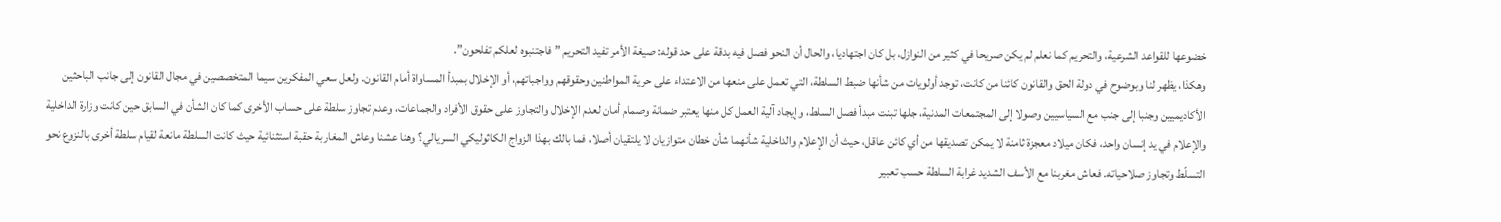خضوعها للقواعد الشرعية، والتحريم كما نعلم لم يكن صريحا في كثير من النوازل، بل كان اجتهاديا، والحال أن النحو فصل فيه بدقة على حد قوله: صيغة الأمر تفيد التحريم ” فاجتنبوه لعلكم تفلحون”.
وهكذا، يظهر لنا وبوضوح في دولة الحق والقانون كائنا من كانت، توجد أولويات من شأنها ضبط السلطة، التي تعمل على منعها من الاعتداء على حرية المواطنين وحقوقهم وواجباتهم، أو الإخلال بمبدأ المساواة أمام القانون. ولعل سعي المفكرين سيما المتخصصين في مجال القانون إلى جانب الباحثين الأكاديميين وجنبا إلى جنب مع السياسيين وصولا إلى المجتمعات المدنية، جلها تبنت مبدأ فصل السلط، وإيجاد آلية العمل كل منها يعتبر ضمانة وصمام أمان لعدم الإخلال والتجاوز على حقوق الأفراد والجماعات، وعدم تجاوز سلطة على حساب الأخرى كما كان الشأن في السابق حين كانت وزارة الداخلية والإعلام في يد إنسان واحد، فكان ميلاد معجزة ثامنة لا يمكن تصديقها من أي كائن عاقل، حيث أن الإعلام والداخلية شأنهما شأن خطان متوازيان لا يلتقيان أصلا، فما بالك بهذا الزواج الكاثوليكي السريالي؟ وهنا عشنا وعاش المغاربة حقبة استثنائية حيث كانت السلطة مانعة لقيام سلطة أخرى بالنزوع نحو التسلّط وتجاوز صلاحياته. فعاش مغربنا مع الأسف الشديد غرابة السلطة حسب تعبير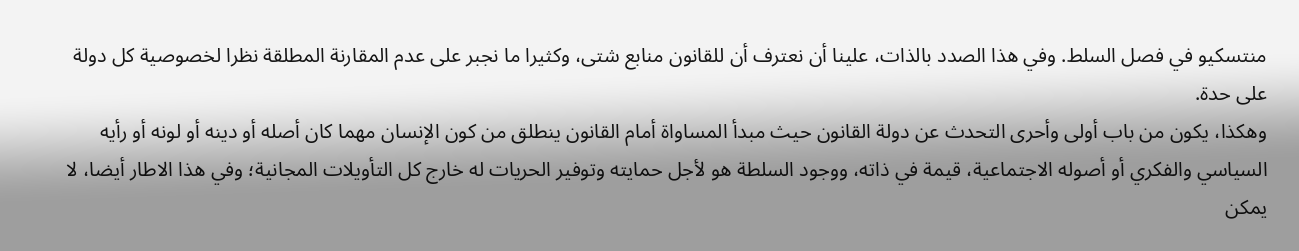منتسكيو في فصل السلط. وفي هذا الصدد بالذات، علينا أن نعترف أن للقانون منابع شتى، وكثيرا ما نجبر على عدم المقارنة المطلقة نظرا لخصوصية كل دولة على حدة.
وهكذا، يكون من باب أولى وأحرى التحدث عن دولة القانون حيث مبدأ المساواة أمام القانون ينطلق من كون الإنسان مهما كان أصله أو دينه أو لونه أو رأيه السياسي والفكري أو أصوله الاجتماعية، قيمة في ذاته، ووجود السلطة هو لأجل حمايته وتوفير الحريات له خارج كل التأويلات المجانية؛ وفي هذا الاطار أيضا، لا يمكن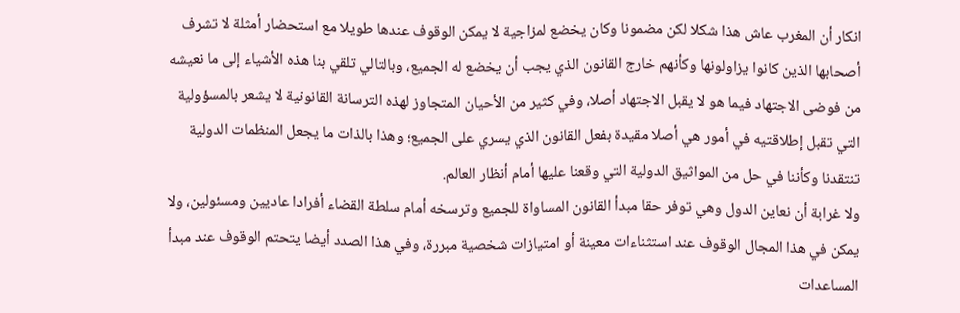انكار أن المغرب عاش هذا شكلا لكن مضمونا وكان يخضع لمزاجية لا يمكن الوقوف عندها طويلا مع استحضار أمثلة لا تشرف أصحابها الذين كانوا يزاولونها وكأنهم خارج القانون الذي يجب أن يخضع له الجميع، وبالتالي تلقي بنا هذه الأشياء إلى ما نعيشه من فوضى الاجتهاد فيما هو لا يقبل الاجتهاد أصلا، وفي كثير من الأحيان المتجاوز لهذه الترسانة القانونية لا يشعر بالمسؤولية التي تقبل إطلاقتيه في أمور هي أصلا مقيدة بفعل القانون الذي يسري على الجميع؛ وهذا بالذات ما يجعل المنظمات الدولية تنتقدنا وكأننا في حل من المواثيق الدولية التي وقعنا عليها أمام أنظار العالم.
ولا غرابة أن نعاين الدول وهي توفر حقا مبدأ القانون المساواة للجميع وترسخه أمام سلطة القضاء أفرادا عاديين ومسئولين، ولا يمكن في هذا المجال الوقوف عند استثناءات معينة أو امتيازات شخصية مبررة، وفي هذا الصدد أيضا يتحتم الوقوف عند مبدأ المساعدات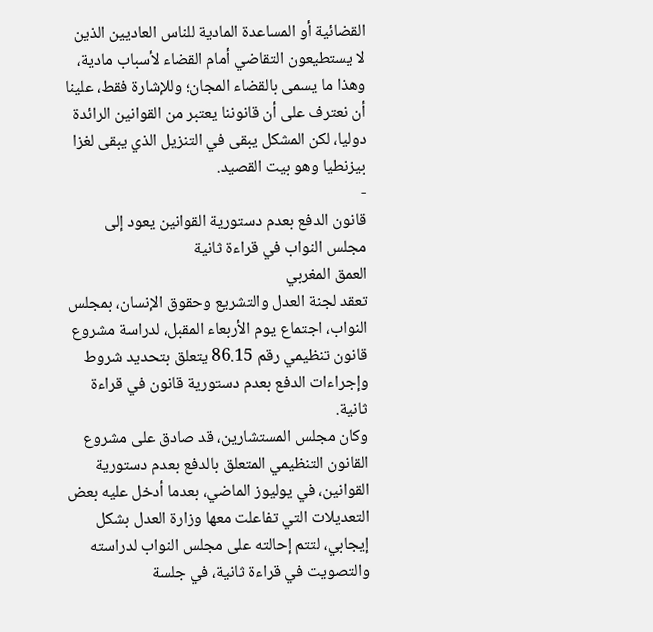القضائية أو المساعدة المادية للناس العاديين الذين لا يستطيعون التقاضي أمام القضاء لأسباب مادية، وهذا ما يسمى بالقضاء المجان؛ وللإشارة فقط، علينا أن نعترف على أن قانوننا يعتبر من القوانين الرائدة دوليا، لكن المشكل يبقى في التنزيل الذي يبقى لغزا بيزنطيا وهو بيت القصيد.
-
قانون الدفع بعدم دستورية القوانين يعود إلى مجلس النواب في قراءة ثانية
العمق المغربي
تعقد لجنة العدل والتشريع وحقوق الإنسان، بمجلس النواب، اجتماع يوم الأربعاء المقبل، لدراسة مشروع قانون تنظيمي رقم 86.15 يتعلق بتحديد شروط وإجراءات الدفع بعدم دستورية قانون في قراءة ثانية.
وكان مجلس المستشارين، قد صادق على مشروع القانون التنظيمي المتعلق بالدفع بعدم دستورية القوانين، في يوليوز الماضي، بعدما أدخل عليه بعض التعديلات التي تفاعلت معها وزارة العدل بشكل إيجابي، لتتم إحالته على مجلس النواب لدراسته والتصويت في قراءة ثانية، في جلسة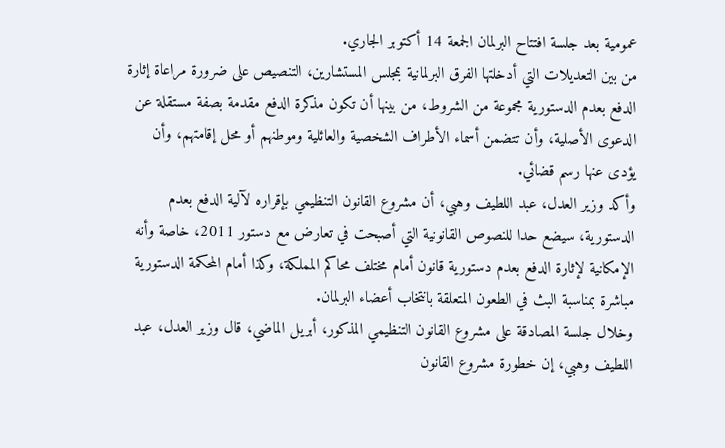عمومية بعد جلسة افتتاح البرلمان الجمعة 14 أكتوبر الجاري.
من بين التعديلات التي أدخلتها الفرق البرلمانية بمجلس المستشارين، التنصيص على ضرورة مراعاة إثارة الدفع بعدم الدستورية مجموعة من الشروط، من بينها أن تكون مذكرة الدفع مقدمة بصفة مستقلة عن الدعوى الأصلية، وأن تتضمن أسماء الأطراف الشخصية والعائلية وموطنهم أو محل إقامتهم، وأن يؤدى عنها رسم قضائي.
وأكد وزير العدل، عبد اللطيف وهبي، أن مشروع القانون التنظيمي بإقراره لآلية الدفع بعدم الدستورية، سيضع حدا للنصوص القانونية التي أصبحت في تعارض مع دستور 2011، خاصة وأنه الإمكانية لإثارة الدفع بعدم دستورية قانون أمام مختلف محاكم المملكة، وكذا أمام المحكمة الدستورية مباشرة بمناسبة البث في الطعون المتعلقة بانتخاب أعضاء البرلمان.
وخلال جلسة المصادقة على مشروع القانون التنظيمي المذكور، أبريل الماضي، قال وزير العدل، عبد اللطيف وهبي، إن خطورة مشروع القانون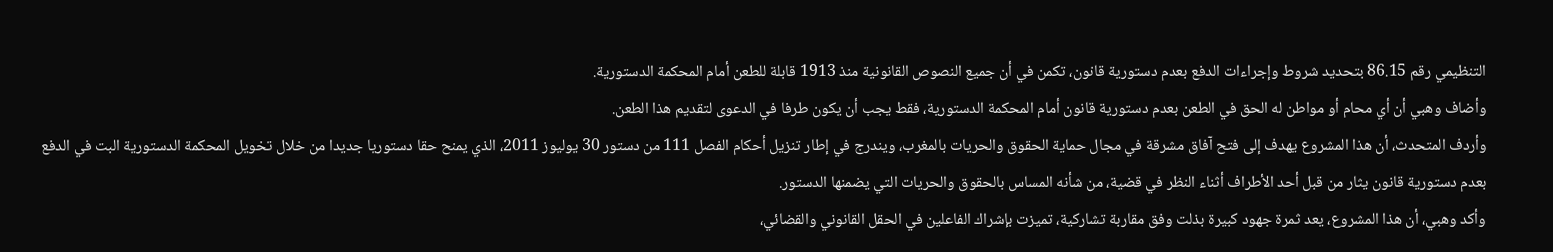التنظيمي رقم 86.15 بتحديد شروط وإجراءات الدفع بعدم دستورية قانون، تكمن في أن جميع النصوص القانونية منذ 1913 قابلة للطعن أمام المحكمة الدستورية.
وأضاف وهبي أن أي محام أو مواطن له الحق في الطعن بعدم دستورية قانون أمام المحكمة الدستورية، فقط يجب أن يكون طرفا في الدعوى لتقديم هذا الطعن.
وأردف المتحدث، أن هذا المشروع يهدف إلى فتح آفاق مشرقة في مجال حماية الحقوق والحريات بالمغرب، ويندرج في إطار تنزيل أحكام الفصل 111 من دستور 30 يوليوز 2011، الذي يمنح حقا دستوريا جديدا من خلال تخويل المحكمة الدستورية البت في الدفع بعدم دستورية قانون يثار من قبل أحد الأطراف أثناء النظر في قضية، من شأنه المساس بالحقوق والحريات التي يضمنها الدستور.
وأكد وهبي، أن هذا المشروع، يعد ثمرة جهود كبيرة بذلت وفق مقاربة تشاركية، تميزت بإشراك الفاعلين في الحقل القانوني والقضائي،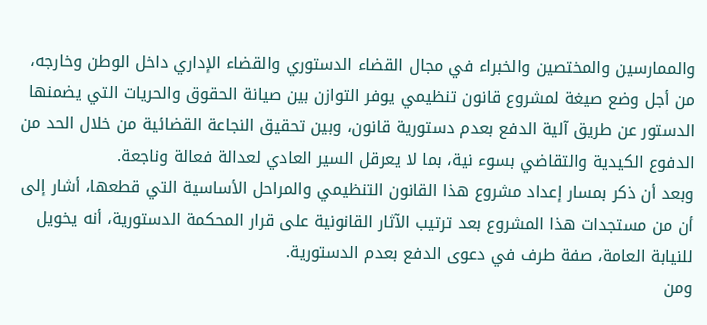والممارسين والمختصين والخبراء في مجال القضاء الدستوري والقضاء الإداري داخل الوطن وخارجه، من أجل وضع صيغة لمشروع قانون تنظيمي يوفر التوازن بين صيانة الحقوق والحريات التي يضمنها الدستور عن طريق آلية الدفع بعدم دستورية قانون، وبين تحقيق النجاعة القضائية من خلال الحد من الدفوع الكيدية والتقاضي بسوء نية، بما لا يعرقل السير العادي لعدالة فعالة وناجعة.
وبعد أن ذكر بمسار إعداد مشروع هذا القانون التنظيمي والمراحل الأساسية التي قطعها، أشار إلى أن من مستجدات هذا المشروع بعد ترتيب الآثار القانونية على قرار المحكمة الدستورية، أنه يخويل للنيابة العامة، صفة طرف في دعوى الدفع بعدم الدستورية.
ومن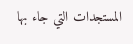المستجدات التي جاء بها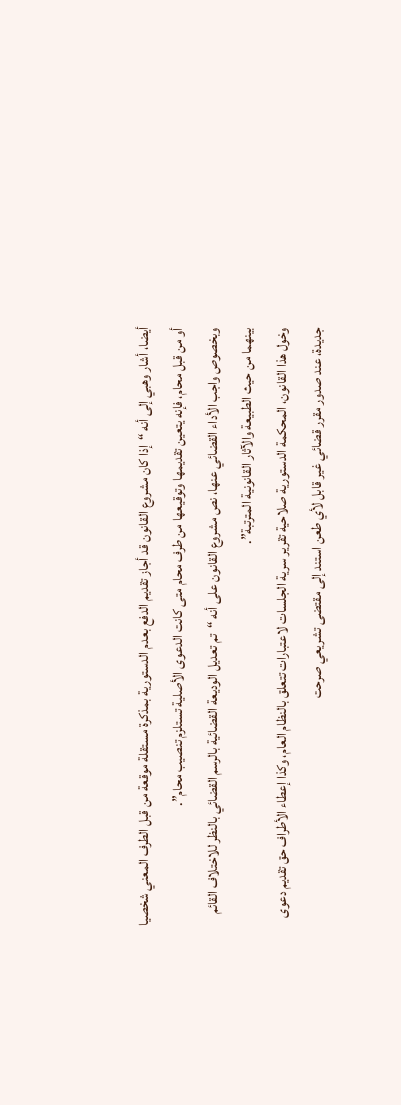أيضا، أشار وهبي إلى أنه “إذا كان مشروع القانون قد أجاز تقديم الدفع بعدم الدستورية بمذكرة مستقلة موقعة من قبل الطرف المعني شخصيا أو من قبل محام، فإنه يتعين تقديمها وتوقيعها من طرف محام متى كانت الدعوى الأصلية تستلزم تنصيب محام”.
وبخصوص واجب الأداء القضائي عنها، نص مشروع القانون على أنه “تم تعديل الوديعة القضائية بالرسم القضائي بالنظر للاختلاف القائم بينهما من حيث الطبيعة والآثار القانونية المترتبة”.
وخول هذا القانون، المحكمة الدستورية صلاحية تقرير سرية الجلسات لاعتبارات تتعلق بالنظام العام، وكذا إعطاء الأطراف حق تقديم دعوى جديدة، عند صدور مقرر قضائي غير قابل لأي طعن استند إلى مقتضى تشريعي صرحت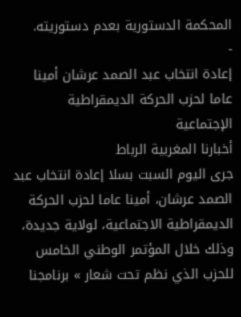المحكمة الدستورية بعدم دستوريته.
-
إعادة انتخاب عبد الصمد عرشان أمينا عاما لحزب الحركة الديمقراطية الإجتماعية
أخبارنا المغربية الرباط
جرى اليوم السبت بسلا إعادة انتخاب عبد الصمد عرشان، أمينا عاما لحزب الحركة الديمقراطية الاجتماعية، لولاية جديدة، وذلك خلال المؤتمر الوطني الخامس للحزب الذي نظم تحت شعار » برنامجنا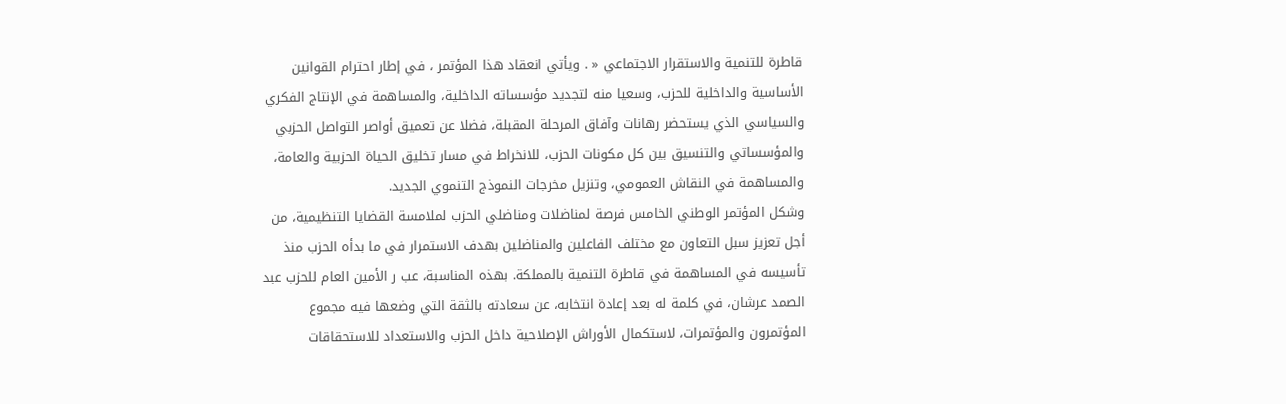قاطرة للتنمية والاستقرار الاجتماعي « . ويأتي انعقاد هذا المؤتمر ، في إطار احترام القوانين الأساسية والداخلية للحزب، وسعيا منه لتجديد مؤسساته الداخلية، والمساهمة في الإنتاج الفكري والسياسي الذي يستحضر رهانات وآفاق المرحلة المقبلة، فضلا عن تعميق أواصر التواصل الحزبي والمؤسساتي والتنسيق بين كل مكونات الحزب، للانخراط في مسار تخليق الحياة الحزبية والعامة، والمساهمة في النقاش العمومي، وتنزيل مخرجات النموذج التنموي الجديد.
وشكل المؤتمر الوطني الخامس فرصة لمناضلات ومناضلي الحزب لملامسة القضايا التنظيمية، من أجل تعزيز سبل التعاون مع مختلف الفاعلين والمناضلين بهدف الاستمرار في ما بدأه الحزب منذ تأسيسه في المساهمة في قاطرة التنمية بالمملكة. بهذه المناسبة، عب ر الأمين العام للحزب عبد الصمد عرشان، في كلمة له بعد إعادة انتخابه، عن سعادته بالثقة التي وضعها فيه مجموع المؤتمرون والمؤتمرات، لاستكمال الأوراش الإصلاحية داخل الحزب والاستعداد للاستحقاقات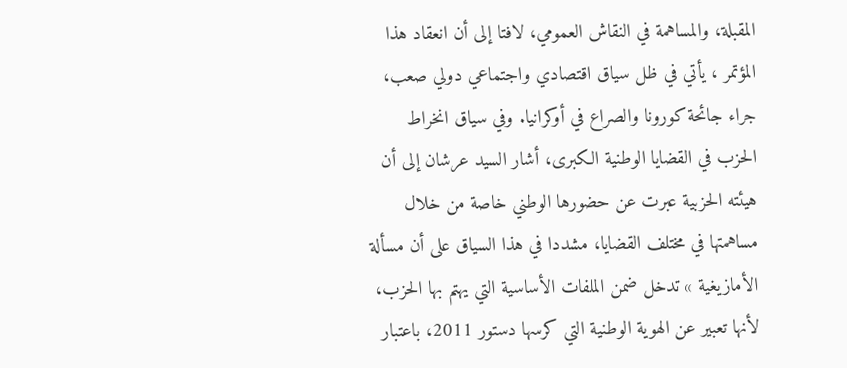المقبلة، والمساهمة في النقاش العمومي، لافتا إلى أن انعقاد هذا المؤتمر ، يأتي في ظل سياق اقتصادي واجتماعي دولي صعب، جراء جائحة كورونا والصراع في أوكرانيا. وفي سياق انخراط الحزب في القضايا الوطنية الكبرى، أشار السيد عرشان إلى أن هيئته الحزبية عبرت عن حضورها الوطني خاصة من خلال مساهمتها في مختلف القضايا، مشددا في هذا السياق على أن مسألة الأمازيغية » تدخل ضمن الملفات الأساسية التي يهتم بها الحزب، لأنها تعبير عن الهوية الوطنية التي كرسها دستور 2011، باعتبار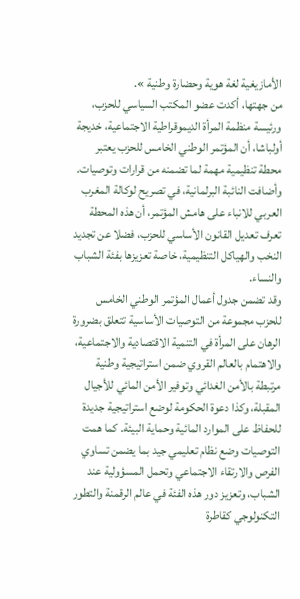الأمازيغية لغة هوية وحضارة وطنية ».
من جهتها، أكدت عضو المكتب السياسي للحزب، ورئيسة منظمة المرأة الديموقراطية الاجتماعية، خديجة أولباشا، أن المؤتمر الوطني الخامس للحزب يعتبر محطة تنظيمية مهمة لما تضمنه من قرارات وتوصيات.
وأضافت النائبة البرلمانية، في تصريح لوكالة المغرب العربي للانباء على هامش المؤتمر، أن هذه المحطة تعرف تعديل القانون الأساسي للحزب، فضلا عن تجديد النخب والهياكل التنظيمية، خاصة تعزيزها بفئة الشباب والنساء.
وقد تضمن جدول أعمال المؤتمر الوطني الخامس للحزب مجموعة من التوصيات الأساسية تتعلق بضرورة الرهان على المرأة في التنمية الاقتصادية والاجتماعية، والاهتمام بالعالم القروي ضمن استراتيجية وطنية مرتبطة بالأمن الغدائي وتوفير الأمن المائي للأجيال المقبلة، وكذا دعوة الحكومة لوضع استراتيجية جديدة للحفاظ على الموارد المائية وحماية البيئة. كما همت التوصيات وضع نظام تعليمي جيد بما يضمن تساوي الفرص والارتقاء الاجتماعي وتحمل المسؤولية عند الشباب، وتعزيز دور هذه الفئة في عالم الرقمنة والتطور التكنولوجي كقاطرة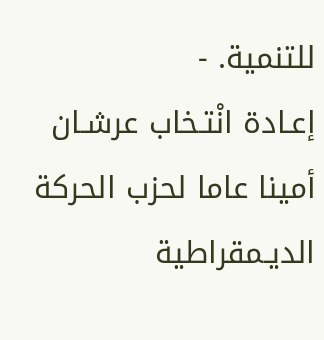للتنمية. -
إعـادة انْتـخاب عرشـان أمينا عاما لحزب الحركة الديـمقراطية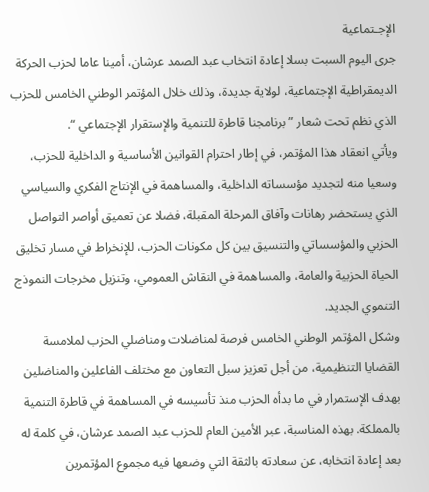الإجـتماعية
جرى اليوم السبت بسلا إعادة انتخاب عبد الصمد عرشان، أمينا عاما لحزب الحركة الديمقراطية الإجتماعية، لولاية جديدة، وذلك خلال المؤتمر الوطني الخامس للحزب الذي نظم تحت شعار ” برنامجنا قاطرة للتنمية والإستقرار الإجتماعي “.
ويأتي انعقاد هذا المؤتمر، في إطار احترام القوانين الأساسية و الداخلية للحزب، وسعيا منه لتجديد مؤسساته الداخلية، والمساهمة في الإنتاج الفكري والسياسي الذي يستحضر رهانات وآفاق المرحلة المقبلة، فضلا عن تعميق أواصر التواصل الحزبي والمؤسساتي والتنسيق بين كل مكونات الحزب، للإنخراط في مسار تخليق الحياة الحزبية والعامة، والمساهمة في النقاش العمومي، وتنزيل مخرجات النموذج التنموي الجديد.
وشكل المؤتمر الوطني الخامس فرصة لمناضلات ومناضلي الحزب لملامسة القضايا التنظيمية، من أجل تعزيز سبل التعاون مع مختلف الفاعلين والمناضلين بهدف الإستمرار في ما بدأه الحزب منذ تأسيسه في المساهمة في قاطرة التنمية بالمملكة. بهذه المناسبة، عبر الأمين العام للحزب عبد الصمد عرشان، في كلمة له بعد إعادة انتخابه، عن سعادته بالثقة التي وضعها فيه مجموع المؤتمرين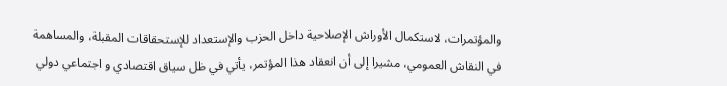والمؤتمرات، لاستكمال الأوراش الإصلاحية داخل الحزب والإستعداد للإستحقاقات المقبلة، والمساهمة في النقاش العمومي، مشيرا إلى أن انعقاد هذا المؤتمر، يأتي في ظل سياق اقتصادي و اجتماعي دولي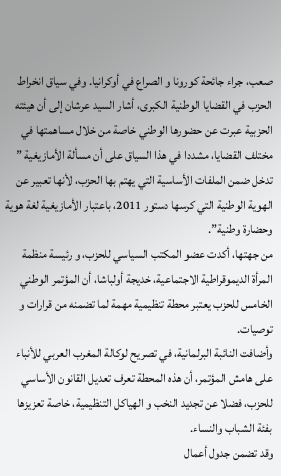صعب، جراء جائحة كورونا و الصراع في أوكرانيا. وفي سياق انخراط الحزب في القضايا الوطنية الكبرى، أشار السيد عرشان إلى أن هيئته الحزبية عبرت عن حضورها الوطني خاصة من خلال مساهمتها في مختلف القضايا، مشددا في هذا السياق على أن مسألة الأمازيغية ” تدخل ضمن الملفات الأساسية التي يهتم بها الحزب، لأنها تعبير عن الهوية الوطنية التي كرسها دستور 2011، باعتبار الأمازيغية لغة هوية وحضارة وطنية”.
من جهتها، أكدت عضو المكتب السياسي للحزب، و رئيسة منظمة المرأة الديموقراطية الاجتماعية، خديجة أولباشا، أن المؤتمر الوطني الخامس للحزب يعتبر محطة تنظيمية مهمة لما تضمنه من قرارات و توصيات.
وأضافت النائبة البرلمانية، في تصريح لوكالة المغرب العربي للأنباء على هامش المؤتمر، أن هذه المحطة تعرف تعديل القانون الأساسي للحزب، فضلا عن تجديد النخب و الهياكل التنظيمية، خاصة تعزيزها بفئة الشباب والنساء.
وقد تضمن جدول أعمال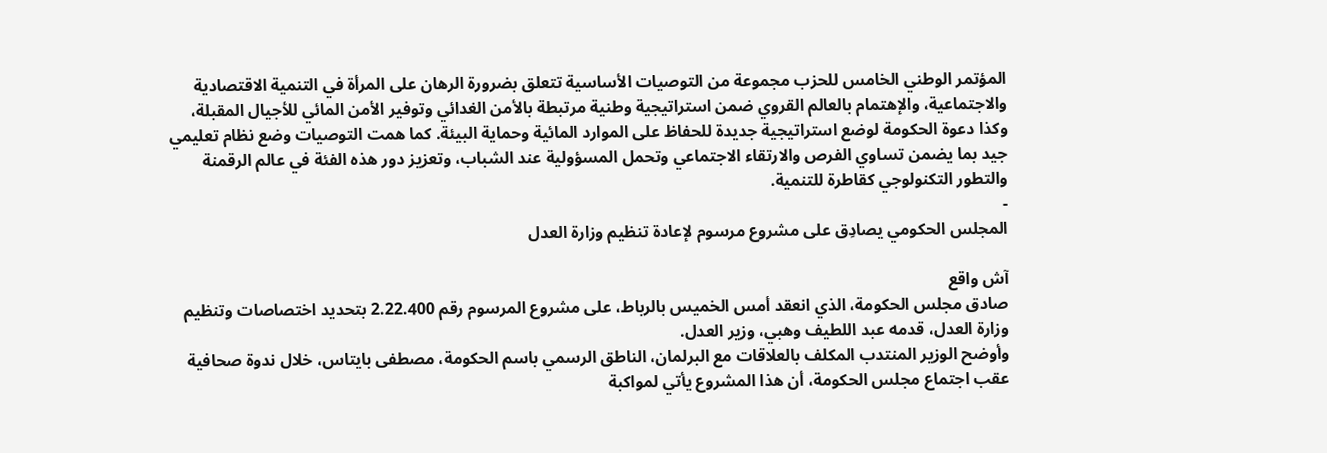المؤتمر الوطني الخامس للحزب مجموعة من التوصيات الأساسية تتعلق بضرورة الرهان على المرأة في التنمية الاقتصادية والاجتماعية، والإهتمام بالعالم القروي ضمن استراتيجية وطنية مرتبطة بالأمن الغدائي وتوفير الأمن المائي للأجيال المقبلة، وكذا دعوة الحكومة لوضع استراتيجية جديدة للحفاظ على الموارد المائية وحماية البيئة. كما همت التوصيات وضع نظام تعليمي جيد بما يضمن تساوي الفرص والارتقاء الاجتماعي وتحمل المسؤولية عند الشباب، وتعزيز دور هذه الفئة في عالم الرقمنة والتطور التكنولوجي كقاطرة للتنمية.
-
المجلس الحكومي يصادِق على مشروع مرسوم لإعادة تنظيم وزارة العدل

آش واقع
صادق مجلس الحكومة، الذي انعقد أمس الخميس بالرباط، على مشروع المرسوم رقم 2.22.400 بتحديد اختصاصات وتنظيم وزارة العدل، قدمه عبد اللطيف وهبي، وزير العدل.
وأوضح الوزير المنتدب المكلف بالعلاقات مع البرلمان، الناطق الرسمي باسم الحكومة، مصطفى بايتاس، خلال ندوة صحافية عقب اجتماع مجلس الحكومة، أن هذا المشروع يأتي لمواكبة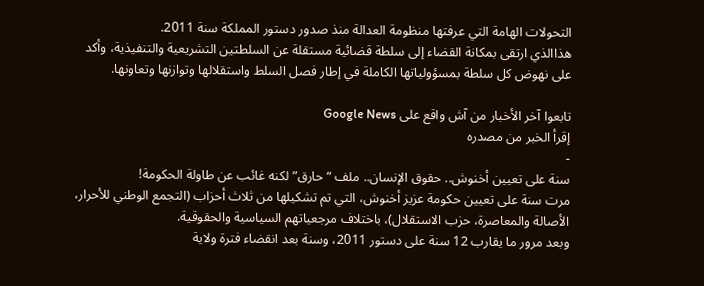التحولات الهامة التي عرفتها منظومة العدالة منذ صدور دستور المملكة سنة 2011.
هذاالذي ارتقى بمكانة القضاء إلى سلطة قضائية مستقلة عن السلطتين التشريعية والتنفيذية، وأكد على نهوض كل سلطة بمسؤولياتها الكاملة في إطار فصل السلط واستقلالها وتوازنها وتعاونها.

تابعوا آخر الأخبار من آش واقع على Google News
إقرأ الخبر من مصدره
-
سنة على تعيين أخنوش.. حقوق الإنسان.. ملف “حارق” لكنه غائب عن طاولة الحكومة!
مرت سنة على تعيين حكومة عزيز أخنوش، التي تم تشكيلها من ثلاث أحزاب (التجمع الوطني للأحرار، الأصالة والمعاصرة، حزب الاستقلال)، باختلاف مرجعياتهم السياسية والحقوقية.
وبعد مرور ما يقارب 12 سنة على دستور 2011، وسنة بعد انقضاء فترة ولاية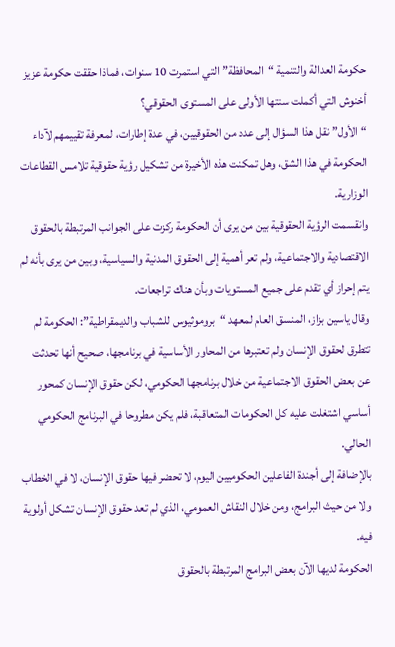حكومة العدالة والتنمية “المحافظة” التي استمرت 10 سنوات، فماذا حققت حكومة عزيز أخنوش التي أكملت سنتها الأولى على المستوى الحقوقي؟
“الأول” نقل هذا السؤال إلى عدد من الحقوقيين، في عدة إطارات، لمعرفة تقييمهم لآداء الحكومة في هذا الشق، وهل تمكنت هذه الأخيرة من تشكيل رؤية حقوقية تلامس القطاعات الوزارية.
وانقسمت الرؤية الحقوقية بين من يرى أن الحكومة ركزت على الجوانب المرتبطة بالحقوق الاقتصادية والاجتماعية، ولم تعر أهمية إلى الحقوق المدنية والسياسية، وبين من يرى بأنه لم يتم إحراز أي تقدم على جميع المستويات وبأن هناك تراجعات.
وقال ياسين بزاز، المنسق العام لمعهد “بروموثيوس للشباب والديمقراطية”: الحكومة لم تتطرق لحقوق الإنسان ولم تعتبرها من المحاور الأساسية في برنامجها، صحيح أنها تحدثت عن بعض الحقوق الاجتماعية من خلال برنامجها الحكومي، لكن حقوق الإنسان كمحور أساسي اشتغلت عليه كل الحكومات المتعاقبة، فلم يكن مطروحا في البرنامج الحكومي الحالي.
بالإضافة إلى أجندة الفاعلين الحكوميين اليوم، لا تحضر فيها حقوق الإنسان، لا في الخطاب ولا من حيث البرامج، ومن خلال النقاش العمومي، الذي لم تعد حقوق الإنسان تشكل أولوية فيه.
الحكومة لديها الآن بعض البرامج المرتبطة بالحقوق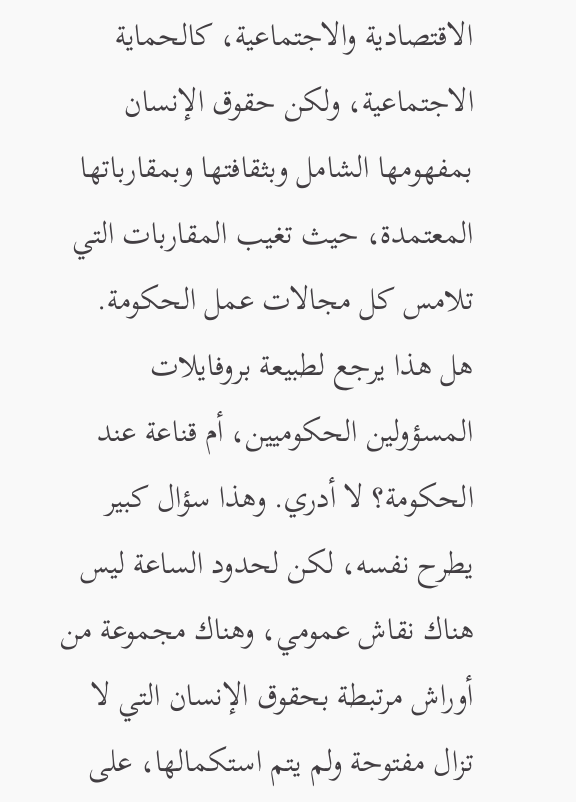الاقتصادية والاجتماعية، كالحماية الاجتماعية، ولكن حقوق الإنسان بمفهومها الشامل وبثقافتها وبمقارباتها المعتمدة، حيث تغيب المقاربات التي تلامس كل مجالات عمل الحكومة.
هل هذا يرجع لطبيعة بروفايلات المسؤولين الحكوميين، أم قناعة عند الحكومة؟ لا أدري. وهذا سؤال كبير يطرح نفسه، لكن لحدود الساعة ليس هناك نقاش عمومي، وهناك مجموعة من أوراش مرتبطة بحقوق الإنسان التي لا تزال مفتوحة ولم يتم استكمالها، على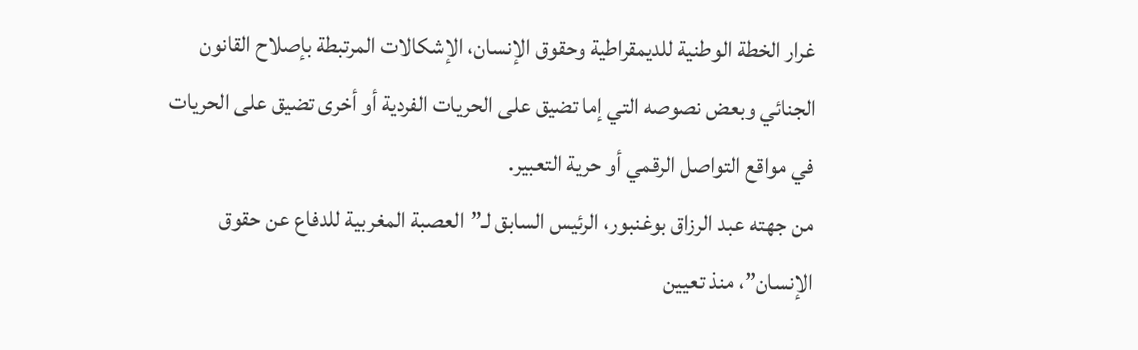غرار الخطة الوطنية للديمقراطية وحقوق الإنسان، الإشكالات المرتبطة بإصلاح القانون الجنائي وبعض نصوصه التي إما تضيق على الحريات الفردية أو أخرى تضيق على الحريات في مواقع التواصل الرقمي أو حرية التعبير.
من جهته عبد الرزاق بوغنبور، الرئيس السابق لـ”العصبة المغربية للدفاع عن حقوق الإنسان”، منذ تعيين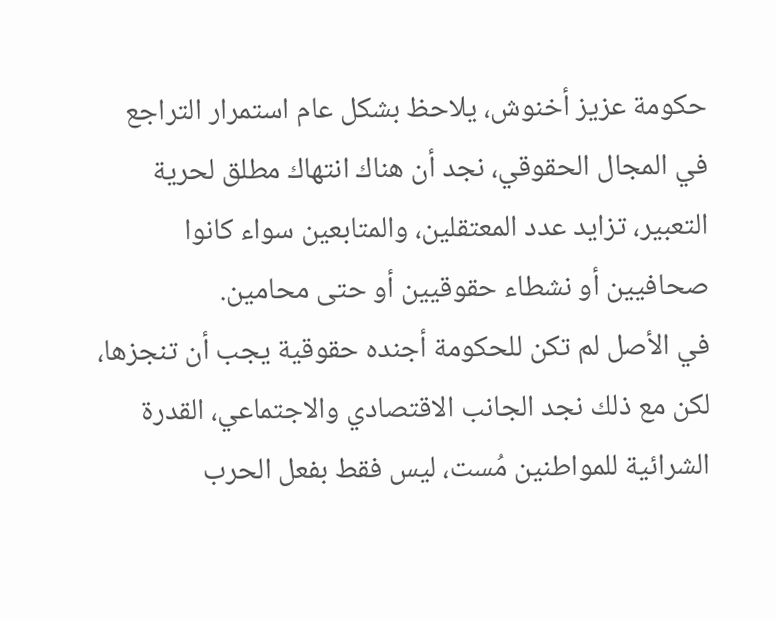حكومة عزيز أخنوش، يلاحظ بشكل عام استمرار التراجع في المجال الحقوقي، نجد أن هناك انتهاك مطلق لحرية التعبير، تزايد عدد المعتقلين، والمتابعين سواء كانوا صحافيين أو نشطاء حقوقيين أو حتى محامين.
في الأصل لم تكن للحكومة أجنده حقوقية يجب أن تنجزها، لكن مع ذلك نجد الجانب الاقتصادي والاجتماعي، القدرة الشرائية للمواطنين مُست، ليس فقط بفعل الحرب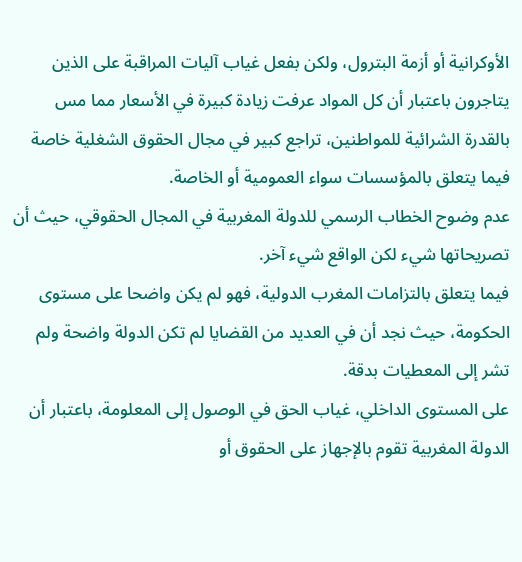الأوكرانية أو أزمة البترول، ولكن بفعل غياب آليات المراقبة على الذين يتاجرون باعتبار أن كل المواد عرفت زيادة كبيرة في الأسعار مما مس بالقدرة الشرائية للمواطنين، تراجع كبير في مجال الحقوق الشغلية خاصة فيما يتعلق بالمؤسسات سواء العمومية أو الخاصة.
عدم وضوح الخطاب الرسمي للدولة المغربية في المجال الحقوقي، حيث أن تصريحاتها شيء لكن الواقع شيء آخر.
فيما يتعلق بالتزامات المغرب الدولية، فهو لم يكن واضحا على مستوى الحكومة، حيث نجد أن في العديد من القضايا لم تكن الدولة واضحة ولم تشر إلى المعطيات بدقة.
على المستوى الداخلي، غياب الحق في الوصول إلى المعلومة، باعتبار أن الدولة المغربية تقوم بالإجهاز على الحقوق أو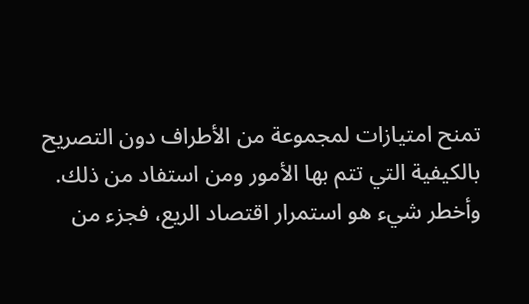تمنح امتيازات لمجموعة من الأطراف دون التصريح بالكيفية التي تتم بها الأمور ومن استفاد من ذلك.
وأخطر شيء هو استمرار اقتصاد الريع، فجزء من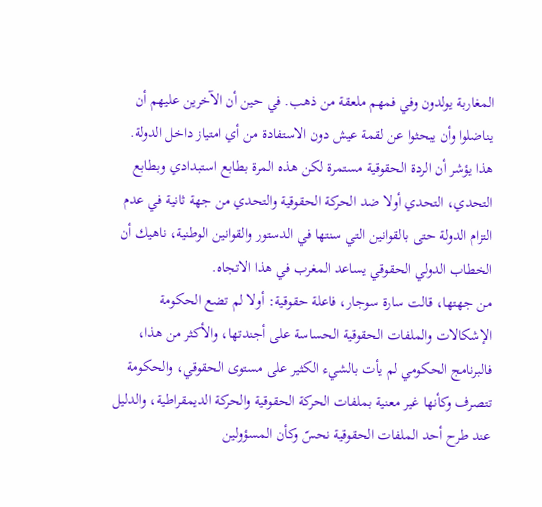المغاربة يولدون وفي فمهم ملعقة من ذهب. في حين أن الآخرين عليهم أن يناضلوا وأن يبحثوا عن لقمة عيش دون الاستفادة من أي امتياز داخل الدولة.
هذا يؤشر أن الردة الحقوقية مستمرة لكن هذه المرة بطابع استبدادي وبطابع التحدي، التحدي أولا ضد الحركة الحقوقية والتحدي من جهة ثانية في عدم التزام الدولة حتى بالقوانين التي سنتها في الدستور والقوانين الوطنية، ناهيك أن الخطاب الدولي الحقوقي يساعد المغرب في هذا الاتجاه.
من جهتها، قالت سارة سوجار، فاعلة حقوقية: أولا لم تضع الحكومة الإشكالات والملفات الحقوقية الحساسة على أجندتها، والأكثر من هذا، فالبرنامج الحكومي لم يأت بالشيء الكثير على مستوى الحقوقي، والحكومة تتصرف وكأنها غير معنية بملفات الحركة الحقوقية والحركة الديمقراطية، والدليل عند طرح أحد الملفات الحقوقية نحسّ وكأن المسؤولين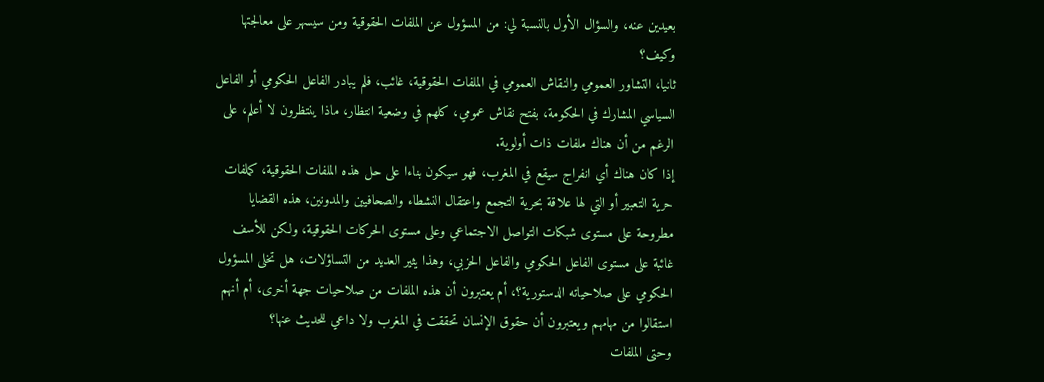بعيدين عنه، والسؤال الأول بالنسبة لي: من المسؤول عن الملفات الحقوقية ومن سيسهر على معالجتها وكيف؟
ثانيا، التشاور العمومي والنقاش العمومي في الملفات الحقوقية، غائب، فلم يبادر الفاعل الحكومي أو الفاعل السياسي المشارك في الحكومة، بفتح نقاش عمومي، كلهم في وضعية انتظار، ماذا ينتظرون لا أعلم، على الرغم من أن هناك ملفات ذات أولوية.
إذا كان هناك أي انفراج سيقع في المغرب، فهو سيكون بناءا على حل هذه الملفات الحقوقية، كملفات حرية التعبير أو التي لها علاقة بحرية التجمع واعتقال النشطاء والصحافيين والمدونين، هذه القضايا مطروحة على مستوى شبكات التواصل الاجتماعي وعلى مستوى الحركات الحقوقية، ولكن للأسف غائبة على مستوى الفاعل الحكومي والفاعل الحزبي، وهذا يثير العديد من التساؤلات، هل تخلى المسؤول الحكومي على صلاحياته الدستورية؟، أم يعتبرون أن هذه الملفات من صلاحيات جهة أخرى، أم أنهم استقالوا من مهامهم ويعتبرون أن حقوق الإنسان تحققت في المغرب ولا داعي للحديث عنها؟
وحتى الملفات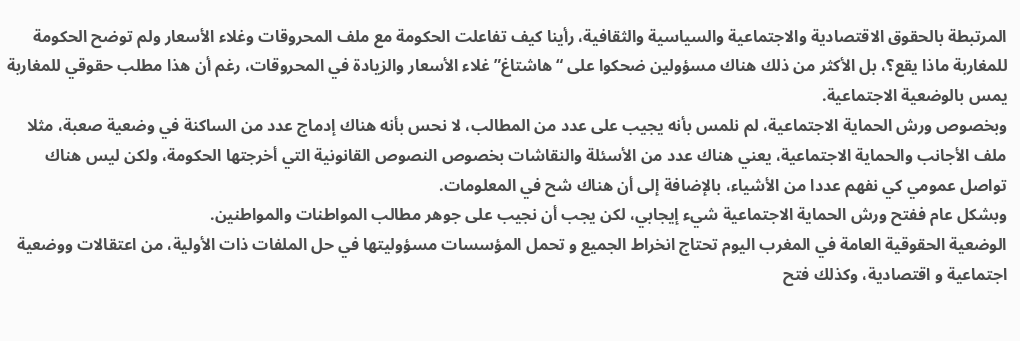المرتبطة بالحقوق الاقتصادية والاجتماعية والسياسية والثقافية، رأينا كيف تفاعلت الحكومة مع ملف المحروقات وغلاء الأسعار ولم توضح الحكومة للمغاربة ماذا يقع؟، بل الأكثر من ذلك هناك مسؤولين ضحكوا على “هاشتاغ” غلاء الأسعار والزيادة في المحروقات، رغم أن هذا مطلب حقوقي للمغاربة يمس بالوضعية الاجتماعية.
وبخصوص ورش الحماية الاجتماعية، لم نلمس بأنه يجيب على عدد من المطالب، لا نحس بأنه هناك إدماج عدد من الساكنة في وضعية صعبة، مثلا ملف الأجانب والحماية الاجتماعية، يعني هناك عدد من الأسئلة والنقاشات بخصوص النصوص القانونية التي أخرجتها الحكومة، ولكن ليس هناك تواصل عمومي كي نفهم عددا من الأشياء، بالإضافة إلى أن هناك شح في المعلومات.
وبشكل عام ففتح ورش الحماية الاجتماعية شيء إيجابي، لكن يجب أن نجيب على جوهر مطالب المواطنات والمواطنين.
الوضعية الحقوقية العامة في المغرب اليوم تحتاج انخراط الجميع و تحمل المؤسسات مسؤوليتها في حل الملفات ذات الأولية، من اعتقالات ووضعية اجتماعية و اقتصادية، وكذلك فتح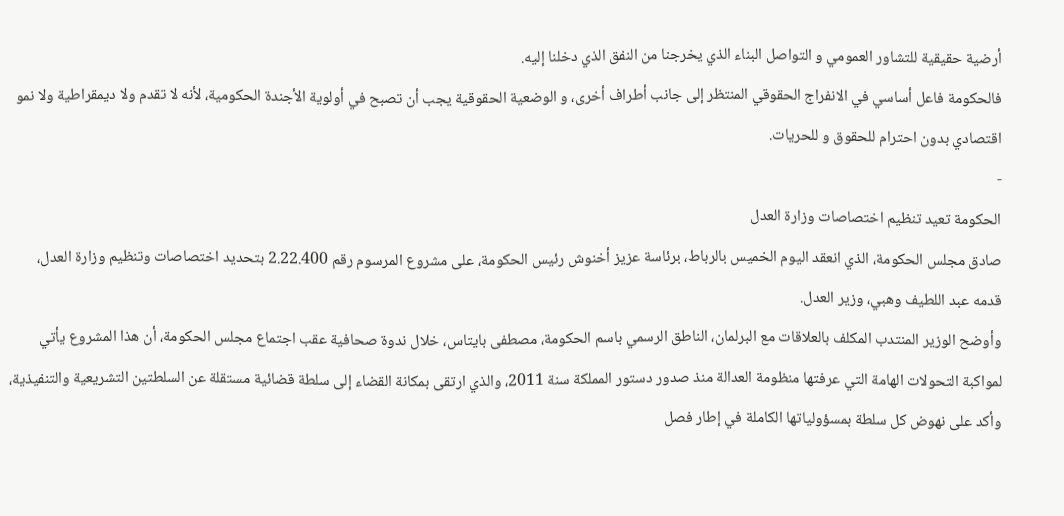أرضية حقيقية للتشاور العمومي و التواصل البناء الذي يخرجنا من النفق الذي دخلنا إليه.
فالحكومة فاعل أساسي في الانفراج الحقوقي المنتظر إلى جانب أطراف أخرى، و الوضعية الحقوقية يجب أن تصبح في أولوية الأجندة الحكومية، لأنه لا تقدم ولا ديمقراطية ولا نمو اقتصادي بدون احترام للحقوق و للحريات.
-
الحكومة تعيد تنظيم اختصاصات وزارة العدل
صادق مجلس الحكومة، الذي انعقد اليوم الخميس بالرباط، برئاسة عزيز أخنوش رئيس الحكومة، على مشروع المرسوم رقم 2.22.400 بتحديد اختصاصات وتنظيم وزارة العدل، قدمه عبد اللطيف وهبي، وزير العدل.
وأوضح الوزير المنتدب المكلف بالعلاقات مع البرلمان، الناطق الرسمي باسم الحكومة، مصطفى بايتاس، خلال ندوة صحافية عقب اجتماع مجلس الحكومة، أن هذا المشروع يأتي لمواكبة التحولات الهامة التي عرفتها منظومة العدالة منذ صدور دستور المملكة سنة 2011، والذي ارتقى بمكانة القضاء إلى سلطة قضائية مستقلة عن السلطتين التشريعية والتنفيذية، وأكد على نهوض كل سلطة بمسؤولياتها الكاملة في إطار فصل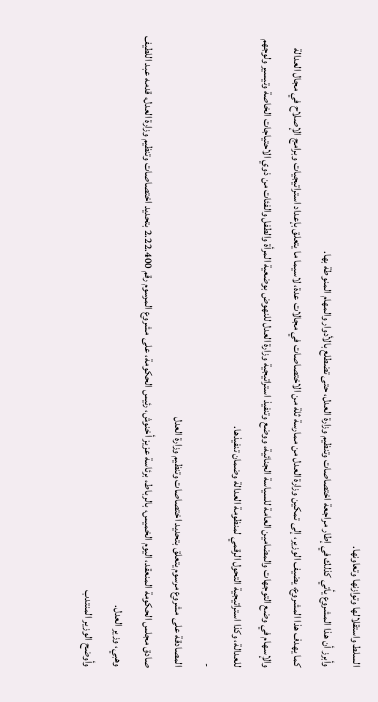السلط واستقلالها وتوازنها وتعاونها.
وأبرز أن هذا المشروع يأتي كذلك في إطار مراجعة اختصاصات وتنظيم وزارة العدل، حتى تضطلع بالأدوار والمهام المنوطة بها.
كما يهدف هذا المشروع، يضيف الوزير، إلى تمكين وزارة العدل من ممارسة ثلة من الاختصاصات في مجالات عدة، لاسيما ما يتعلق بإعداد استراتيجيات وبرامج الإصلاح في مجال العدالة والإسهام في وضع التوجهات والمضامين العامة للسياسة الجنائية، ووضع وتنفيذ استراتيجية وزارة العدل للنهوض بوضعية المرأة والطفل والفئات من ذوي الاحتياجات الخاصة وتيسير ولوجهم للعدالة، وكذا استراتيجية التحول الرقمي لمنظومة العدالة وضمان تنفيذها.
-
المصادقة على مشروع مرسوم يتعلق بتحديد اختصاصات وتنظيم وزارة العدل
صادق مجلس الحكومة المنعقد، اليوم الخميس، بالرباط، برئاسة عزيز أخنوش، رئيس الحكومة، على مشروع المرسوم رقم 2.22.400 بتحديد اختصاصات وتنظيم وزارة العدل، قدمه عبد اللطيف وهبي، وزير العدل.
وأوضح الوزير المنتدب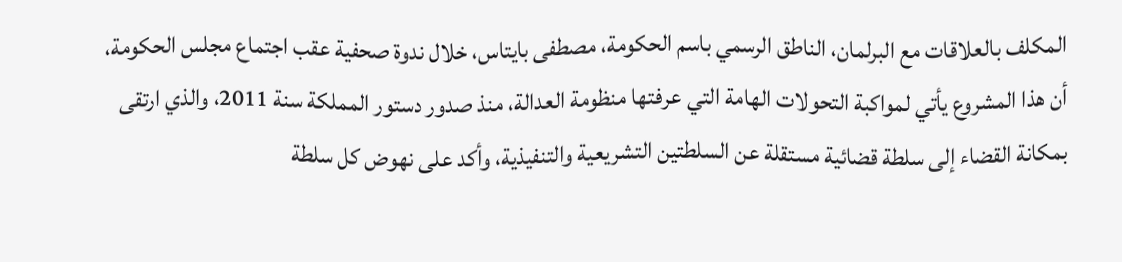المكلف بالعلاقات مع البرلمان، الناطق الرسمي باسم الحكومة، مصطفى بايتاس، خلال ندوة صحفية عقب اجتماع مجلس الحكومة، أن هذا المشروع يأتي لمواكبة التحولات الهامة التي عرفتها منظومة العدالة، منذ صدور دستور المملكة سنة 2011، والذي ارتقى بمكانة القضاء إلى سلطة قضائية مستقلة عن السلطتين التشريعية والتنفيذية، وأكد على نهوض كل سلطة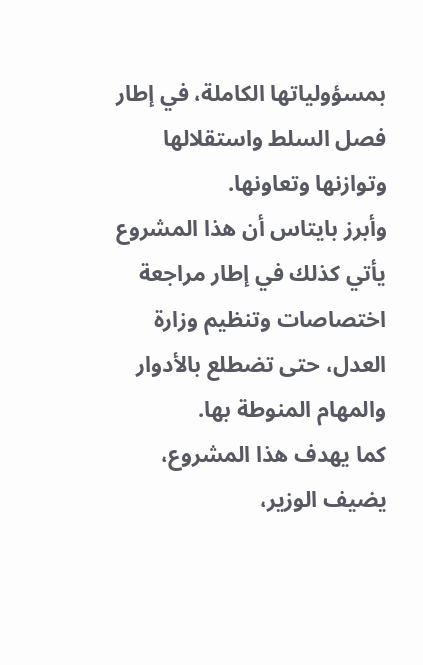بمسؤولياتها الكاملة، في إطار فصل السلط واستقلالها وتوازنها وتعاونها.
وأبرز بايتاس أن هذا المشروع يأتي كذلك في إطار مراجعة اختصاصات وتنظيم وزارة العدل، حتى تضطلع بالأدوار والمهام المنوطة بها.
كما يهدف هذا المشروع، يضيف الوزير،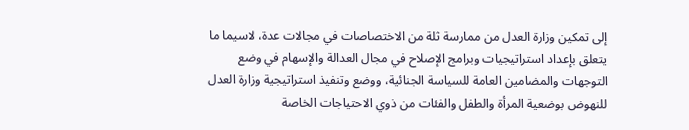إلى تمكين وزارة العدل من ممارسة ثلة من الاختصاصات في مجالات عدة، لاسيما ما يتعلق بإعداد استراتيجيات وبرامج الإصلاح في مجال العدالة والإسهام في وضع التوجهات والمضامين العامة للسياسة الجنائية، ووضع وتنفيذ استراتيجية وزارة العدل للنهوض بوضعية المرأة والطفل والفئات من ذوي الاحتياجات الخاصة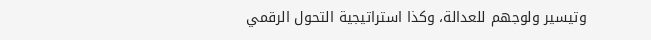وتيسير ولوجهم للعدالة، وكذا استراتيجية التحول الرقمي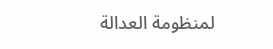لمنظومة العدالة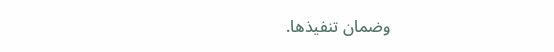وضمان تنفيذها.